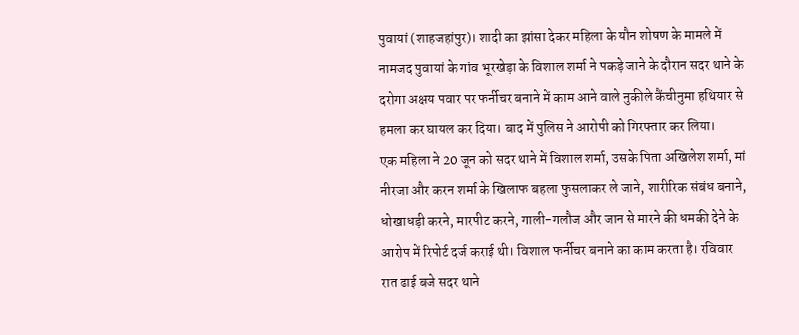पुवायां (शाहजहांपुर)। शादी का झांसा देकर महिला के यौन शोषण के मामले में नामजद पुवायां के गांव भूरखेड़ा के विशाल शर्मा ने पकड़े जाने के दौरान सदर थाने के दरोगा अक्षय पवार पर फर्नीचर बनाने में काम आने वाले नुकीले कैंचीनुमा हथियार से हमला कर घायल कर दिया। बाद में पुलिस ने आरोपी को गिरफ्तार कर लिया।
एक महिला ने 20 जून को सदर थाने में विशाल शर्मा, उसके पिता अखिलेश शर्मा, मां नीरजा और करन शर्मा के खिलाफ बहला फुसलाकर ले जाने, शारीरिक संबंध बनाने, धोखाधड़ी करने, मारपीट करने, गाली-गलौज और जान से मारने की धमकी देने के आरोप में रिपोर्ट दर्ज कराई थी। विशाल फर्नीचर बनाने का काम करता है। रविवार रात ढाई बजे सदर थाने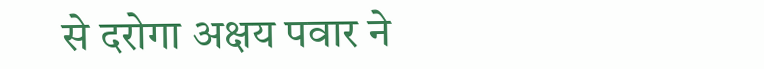से दरोगा अक्षय पवार ने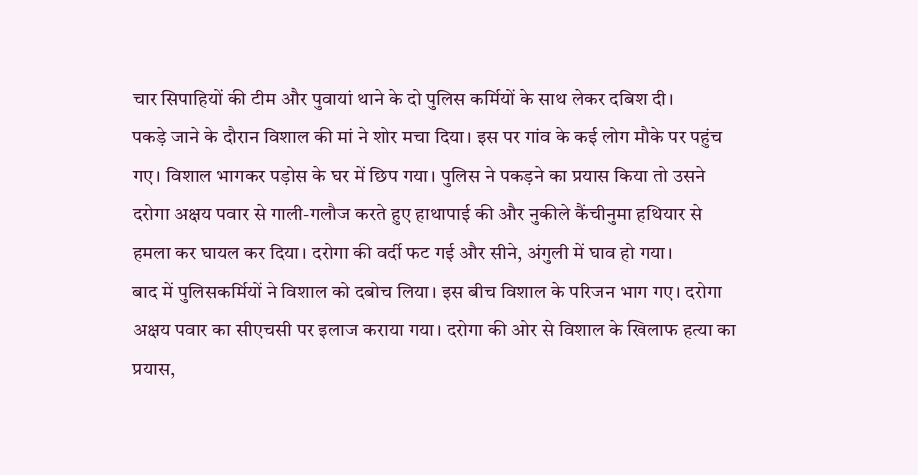चार सिपाहियों की टीम और पुवायां थाने के दो पुलिस कर्मियों के साथ लेकर दबिश दी।
पकड़े जाने के दौरान विशाल की मां ने शोर मचा दिया। इस पर गांव के कई लोग मौके पर पहुंच गए। विशाल भागकर पड़ोस के घर में छिप गया। पुलिस ने पकड़ने का प्रयास किया तो उसने दरोगा अक्षय पवार से गाली-गलौज करते हुए हाथापाई की और नुकीले कैंचीनुमा हथियार से हमला कर घायल कर दिया। दरोगा की वर्दी फट गई और सीने, अंगुली में घाव हो गया।
बाद में पुलिसकर्मियों ने विशाल को दबोच लिया। इस बीच विशाल के परिजन भाग गए। दरोगा अक्षय पवार का सीएचसी पर इलाज कराया गया। दरोगा की ओर से विशाल के खिलाफ हत्या का प्रयास,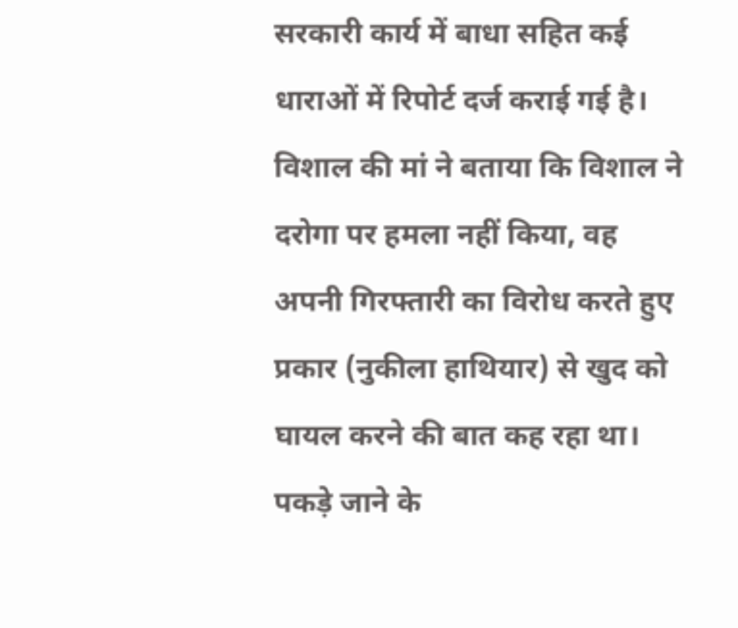सरकारी कार्य में बाधा सहित कई धाराओं में रिपोर्ट दर्ज कराई गई है। विशाल की मां ने बताया कि विशाल ने दरोगा पर हमला नहीं किया, वह अपनी गिरफ्तारी का विरोध करते हुए प्रकार (नुकीला हाथियार) से खुद को घायल करने की बात कह रहा था। पकड़े जाने के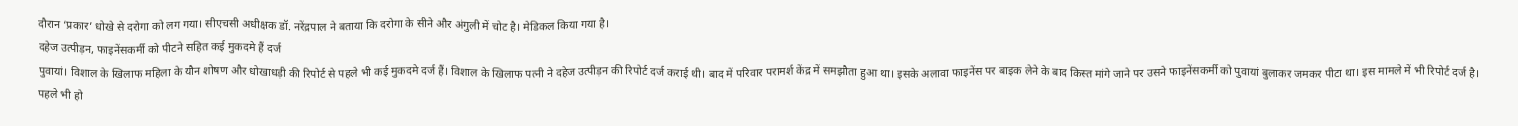दौरान ‘प्रकार’ धोखे से दरोगा को लग गया। सीएचसी अधीक्षक डॉ. नरेंद्रपाल ने बताया कि दरोगा के सीने और अंगुली में चोट है। मेडिकल किया गया है।
दहेज उत्पीड़न, फाइनेंसकर्मी को पीटने सहित कई मुकदमे हैं दर्ज
पुवायां। विशाल के खिलाफ महिला के यौन शोषण और धोखाधड़ी की रिपोर्ट से पहले भी कई मुकदमे दर्ज हैं। विशाल के खिलाफ पत्नी ने दहेज उत्पीड़न की रिपोर्ट दर्ज कराई थी। बाद में परिवार परामर्श केंद्र में समझौता हुआ था। इसके अलावा फाइनेंस पर बाइक लेने के बाद किस्त मांगे जाने पर उसने फाइनेंसकर्मी को पुवायां बुलाकर जमकर पीटा था। इस मामले में भी रिपोर्ट दर्ज है।
पहले भी हो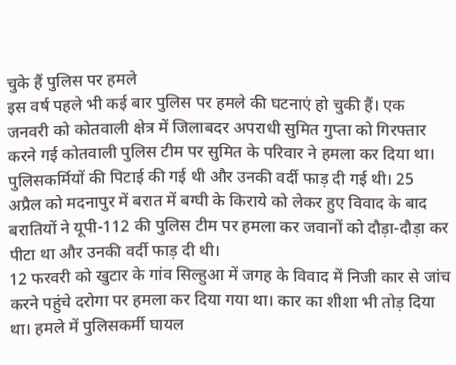चुके हैं पुलिस पर हमले
इस वर्ष पहले भी कई बार पुलिस पर हमले की घटनाएं हो चुकी हैं। एक जनवरी को कोतवाली क्षेत्र में जिलाबदर अपराधी सुमित गुप्ता को गिरफ्तार करने गई कोतवाली पुलिस टीम पर सुमित के परिवार ने हमला कर दिया था। पुलिसकर्मियों की पिटाई की गई थी और उनकी वर्दी फाड़ दी गई थी। 25 अप्रैल को मदनापुर में बरात में बग्घी के किराये को लेकर हुए विवाद के बाद बरातियों ने यूपी-112 की पुलिस टीम पर हमला कर जवानों को दौड़ा-दौड़ा कर पीटा था और उनकी वर्दी फाड़ दी थी।
12 फरवरी को खुटार के गांव सिल्हुआ में जगह के विवाद में निजी कार से जांच करने पहुंचे दरोगा पर हमला कर दिया गया था। कार का शीशा भी तोड़ दिया था। हमले में पुलिसकर्मी घायल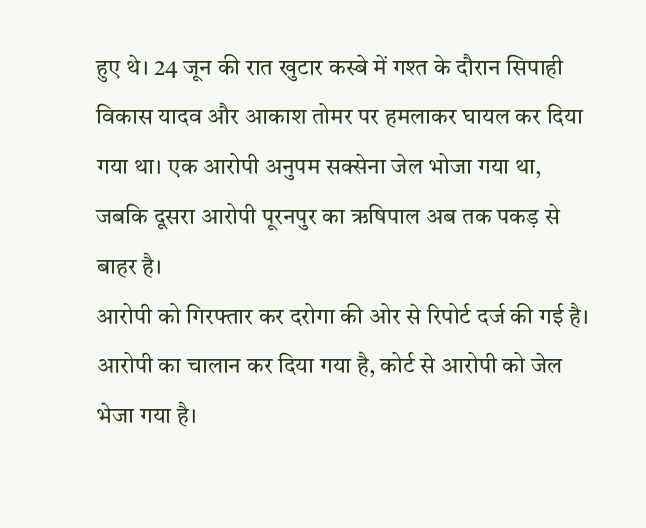हुए थे। 24 जून की रात खुटार कस्बे में गश्त के दौरान सिपाही विकास यादव और आकाश तोमर पर हमलाकर घायल कर दिया गया था। एक आरोपी अनुपम सक्सेना जेल भोजा गया था, जबकि दूसरा आरोपी पूरनपुर का ऋषिपाल अब तक पकड़ से बाहर है।
आरोपी को गिरफ्तार कर दरोगा की ओर से रिपोर्ट दर्ज की गई है। आरोपी का चालान कर दिया गया है, कोर्ट से आरोपी को जेल भेजा गया है।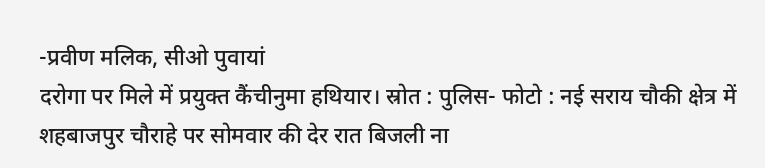-प्रवीण मलिक, सीओ पुवायां
दरोगा पर मिले में प्रयुक्त कैंचीनुमा हथियार। स्रोत : पुलिस- फोटो : नई सराय चौकी क्षेत्र में शहबाजपुर चौराहे पर सोमवार की देर रात बिजली ना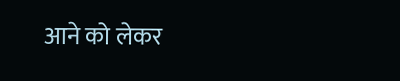आने को लेकर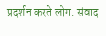प्रदर्शन करते लोग. संवाद